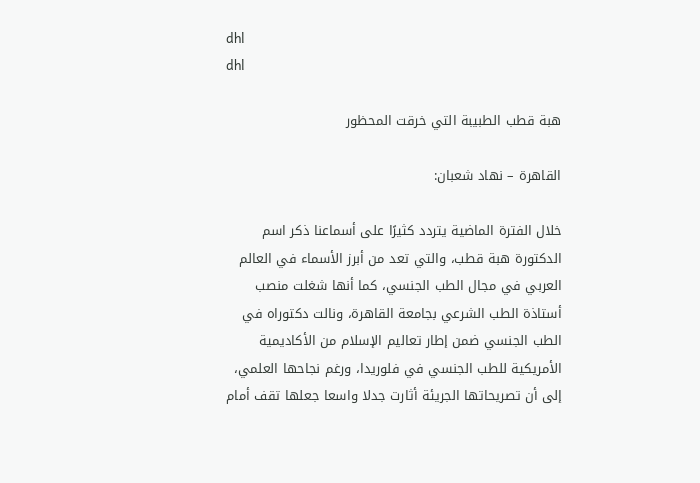dhl
dhl

هبة قطب الطبيبة التي خرقت المحظور

القاهرة – نهاد شعبان:

خلال الفترة الماضية يتردد كثيرًا على أسماعنا ذكر اسم الدكتورة هبة قطب، والتي تعد من أبرز الأسماء في العالم العربي في مجال الطب الجنسي، كما أنها شغلت منصب أستاذة الطب الشرعي بجامعة القاهرة، ونالت دكتوراه في الطب الجنسي ضمن إطار تعاليم الإسلام من الأكاديمية الأمريكية للطب الجنسي في فلوريدا، ورغم نجاحها العلمي، إلى أن تصريحاتها الجريئة أثارت جدلا واسعا جعلها تقف أمام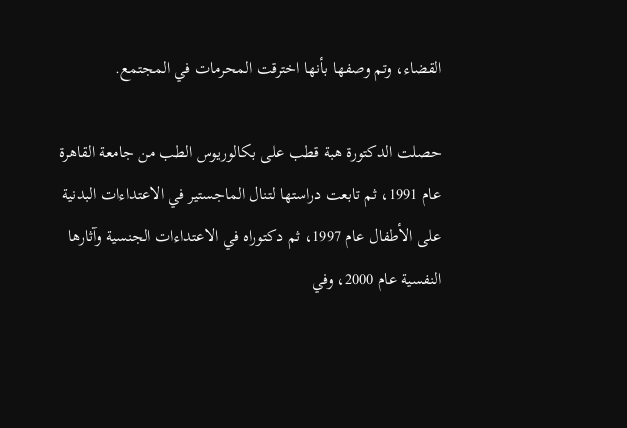القضاء، وتم وصفها بأنها اخترقت المحرمات في المجتمع.

حصلت الدكتورة هبة قطب على بكالوريوس الطب من جامعة القاهرة عام 1991، ثم تابعت دراستها لتنال الماجستير في الاعتداءات البدنية على الأطفال عام 1997، ثم دكتوراه في الاعتداءات الجنسية وآثارها النفسية عام 2000، وفي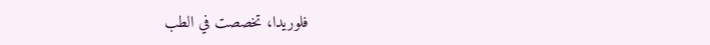فلوريدا، تخصصت في الطب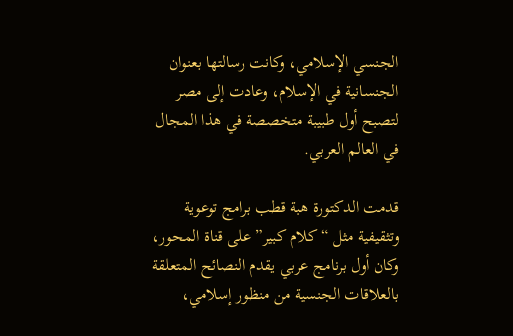الجنسي الإسلامي، وكانت رسالتها بعنوان الجنسانية في الإسلام، وعادت إلى مصر لتصبح أول طبيبة متخصصة في هذا المجال في العالم العربي.

قدمت الدكتورة هبة قطب برامج توعوية وتثقيفية مثل “كلام كبير” على قناة المحور، وكان أول برنامج عربي يقدم النصائح المتعلقة بالعلاقات الجنسية من منظور إسلامي،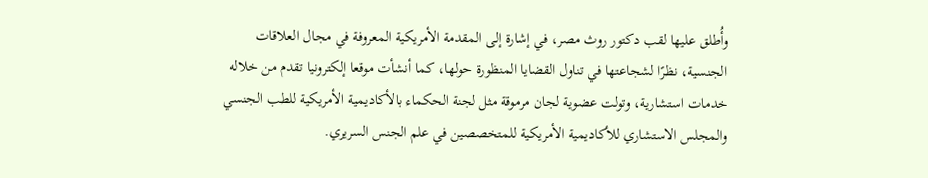وأُطلق عليها لقب دكتور روث مصر، في إشارة إلى المقدمة الأمريكية المعروفة في مجال العلاقات الجنسية، نظرًا لشجاعتها في تناول القضايا المنظورة حولها، كما أنشأت موقعا إلكترونيا تقدم من خلاله خدمات استشارية، وتولت عضوية لجان مرموقة مثل لجنة الحكماء بالأكاديمية الأمريكية للطب الجنسي والمجلس الاستشاري للأكاديمية الأمريكية للمتخصصين في علم الجنس السريري.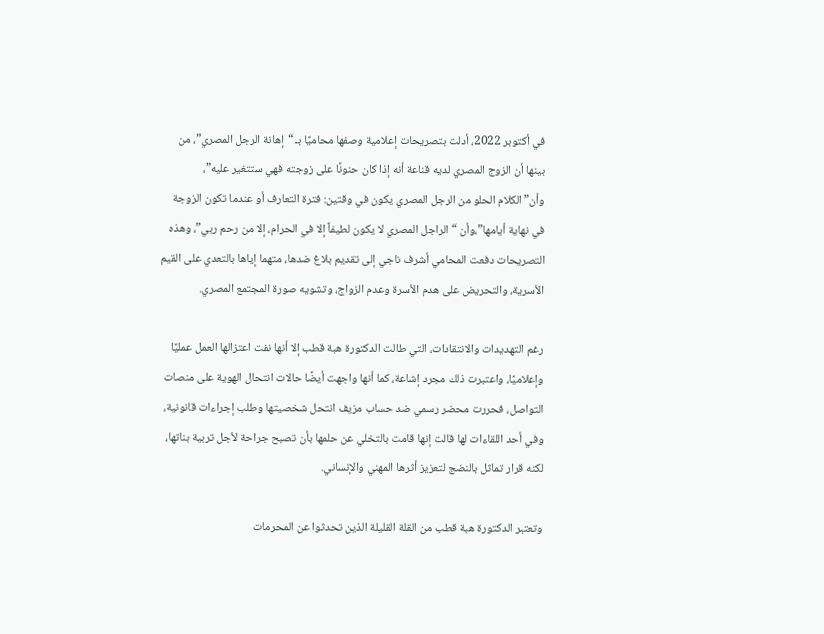في أكتوبر 2022، أدلت بتصريحات إعلامية وصفها محاميًا بـ “إهانة الرجل المصري”، من بينها أن الزوج المصري لديه قناعة أنه إذا كان حنونًا على زوجته فهي ستتغير عليه”، وأن”الكلام الحلو من الرجل المصري يكون في وقتين: فترة التعارف أو عندما تكون الزوجة في نهاية أيامها”،وأن “الراجل المصري لا يكون لطيفاً إلا في الحرام، إلا من رحم ربي”، وهذه التصريحات دفعت المحامي أشرف ناجي إلى تقديم بلاغ ضدها، متهما إياها بالتعدي على القيم الأسرية، والتحريض على هدم الأسرة وعدم الزواج، وتشويه صورة المجتمع المصري.

رغم التهديدات والانتقادات، التي طالت الدكتورة هبة قطب إلا أنها نفت اعتزالها العمل عمليًا وإعلاميًا، واعتبرت ذلك مجرد إشاعة، كما أنها واجهت أيضًا حالات انتحال الهوية على منصات التواصل، فحررت محضر رسمي ضد حساب مزيف انتحل شخصيتها وطلب إجراءات قانونية، وفي أحد اللقاءات لها قالت إنها قامت بالتخلي عن حلمها بأن تصبح جراحة لأجل تربية بناتها، لكنه قرار تماثل بالنضج لتعزيز أثرها المهني والإنساني.

وتعتبر الدكتورة هبة قطب من القلة القليلة الذين تحدثوا عن المحرمات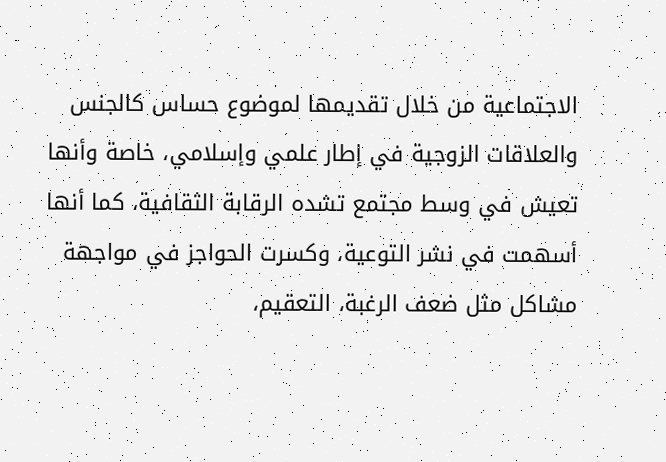الاجتماعية من خلال تقديمها لموضوع حساس كالجنس والعلاقات الزوجية في إطار علمي وإسلامي، خاصة وأنها تعيش في وسط مجتمع تشده الرقابة الثقافية، كما أنها أسهمت في نشر التوعية، وكسرت الحواجز في مواجهة مشاكل مثل ضعف الرغبة، التعقيم،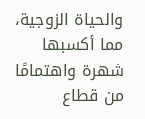والحياة الزوجية، مما أكسبها شهرة واهتمامًا من قطاع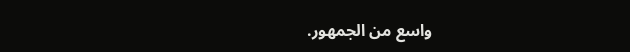واسع من الجمهور.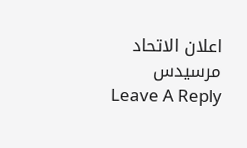اعلان الاتحاد
مرسيدس
Leave A Reply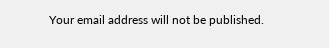Your email address will not be published.